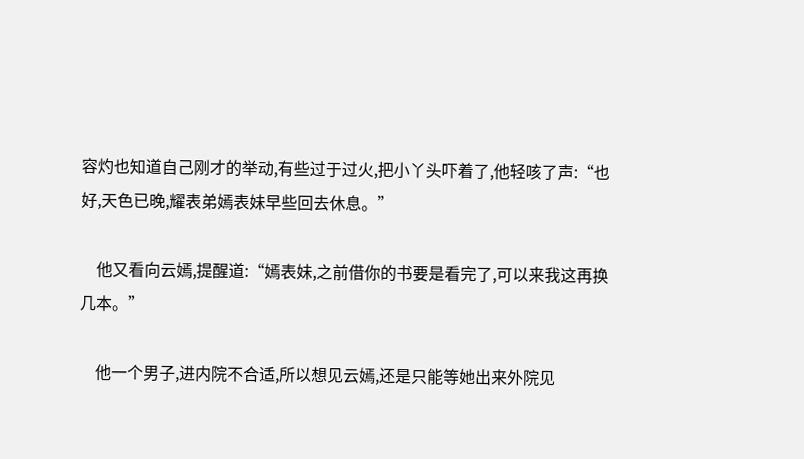容灼也知道自己刚才的举动,有些过于过火,把小丫头吓着了,他轻咳了声:“也好,天色已晚,耀表弟嫣表妹早些回去休息。”

    他又看向云嫣,提醒道:“嫣表妹,之前借你的书要是看完了,可以来我这再换几本。”

    他一个男子,进内院不合适,所以想见云嫣,还是只能等她出来外院见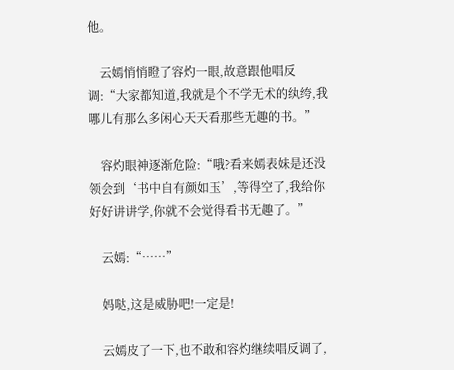他。

    云嫣悄悄瞪了容灼一眼,故意跟他唱反调:“大家都知道,我就是个不学无术的纨绔,我哪儿有那么多闲心天天看那些无趣的书。”

    容灼眼神逐渐危险:“哦?看来嫣表妹是还没领会到‘书中自有颜如玉’,等得空了,我给你好好讲讲学,你就不会觉得看书无趣了。”

    云嫣:“……”

    妈哒,这是威胁吧!一定是!

    云嫣皮了一下,也不敢和容灼继续唱反调了,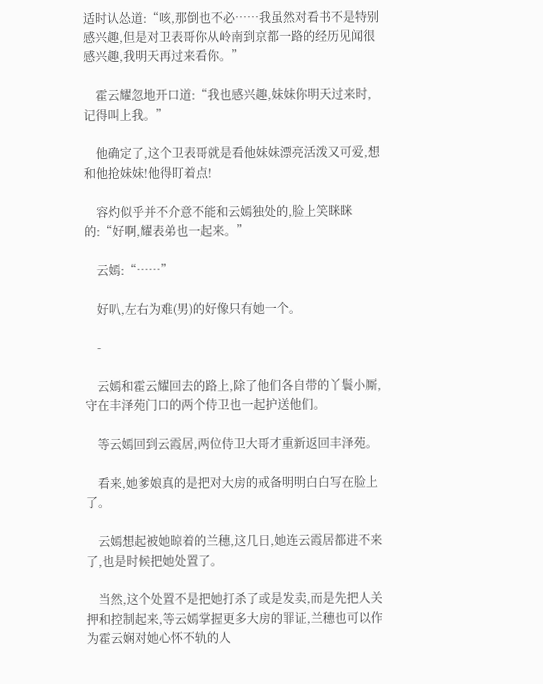适时认怂道:“咳,那倒也不必……我虽然对看书不是特别感兴趣,但是对卫表哥你从岭南到京都一路的经历见闻很感兴趣,我明天再过来看你。”

    霍云耀忽地开口道:“我也感兴趣,妹妹你明天过来时,记得叫上我。”

    他确定了,这个卫表哥就是看他妹妹漂亮活泼又可爱,想和他抢妹妹!他得盯着点!

    容灼似乎并不介意不能和云嫣独处的,脸上笑眯眯的:“好啊,耀表弟也一起来。”

    云嫣:“……”

    好叭,左右为难(男)的好像只有她一个。

    -

    云嫣和霍云耀回去的路上,除了他们各自带的丫鬟小厮,守在丰泽苑门口的两个侍卫也一起护送他们。

    等云嫣回到云霞居,两位侍卫大哥才重新返回丰泽苑。

    看来,她爹娘真的是把对大房的戒备明明白白写在脸上了。

    云嫣想起被她晾着的兰穗,这几日,她连云霞居都进不来了,也是时候把她处置了。

    当然,这个处置不是把她打杀了或是发卖,而是先把人关押和控制起来,等云嫣掌握更多大房的罪证,兰穗也可以作为霍云娴对她心怀不轨的人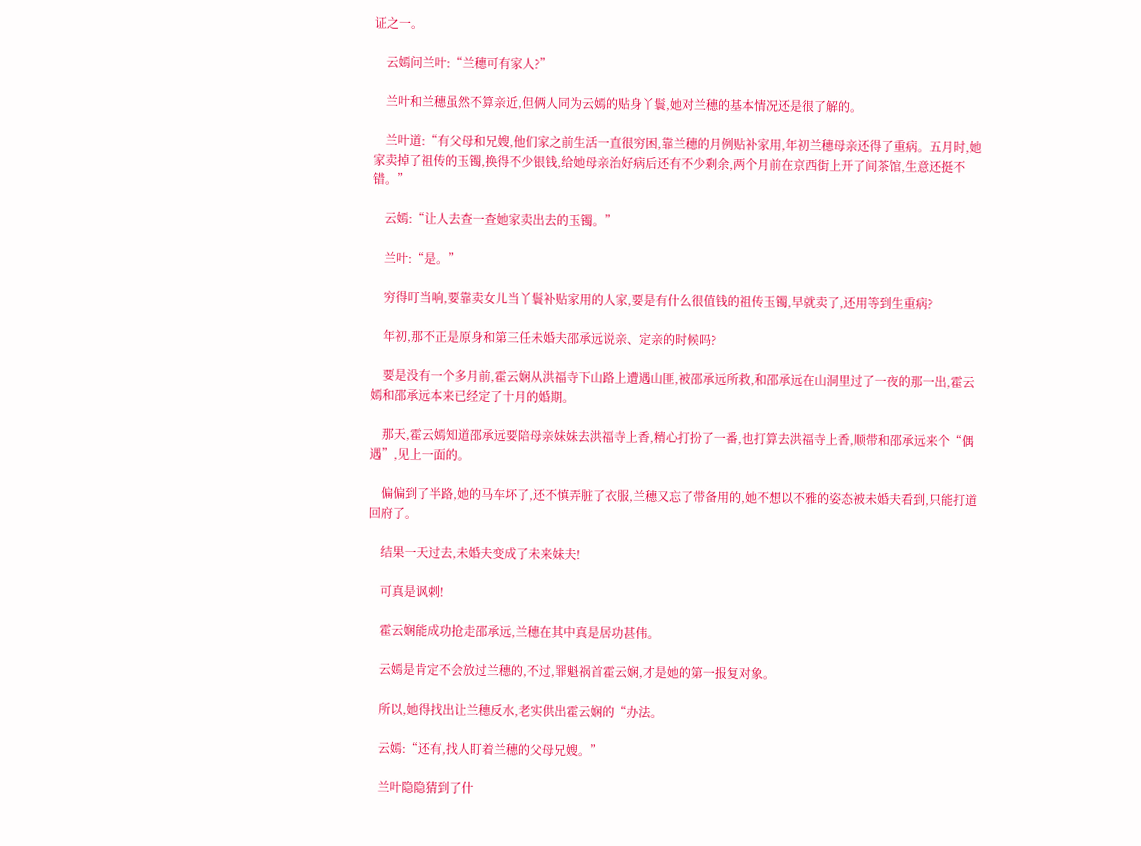证之一。

    云嫣问兰叶:“兰穗可有家人?”

    兰叶和兰穗虽然不算亲近,但俩人同为云嫣的贴身丫鬟,她对兰穗的基本情况还是很了解的。

    兰叶道:“有父母和兄嫂,他们家之前生活一直很穷困,靠兰穗的月例贴补家用,年初兰穗母亲还得了重病。五月时,她家卖掉了祖传的玉镯,换得不少银钱,给她母亲治好病后还有不少剩余,两个月前在京西街上开了间茶馆,生意还挺不错。”

    云嫣:“让人去查一查她家卖出去的玉镯。”

    兰叶:“是。”

    穷得叮当响,要靠卖女儿当丫鬟补贴家用的人家,要是有什么很值钱的祖传玉镯,早就卖了,还用等到生重病?

    年初,那不正是原身和第三任未婚夫邵承远说亲、定亲的时候吗?

    要是没有一个多月前,霍云娴从洪福寺下山路上遭遇山匪,被邵承远所救,和邵承远在山洞里过了一夜的那一出,霍云嫣和邵承远本来已经定了十月的婚期。

    那天,霍云嫣知道邵承远要陪母亲妹妹去洪福寺上香,精心打扮了一番,也打算去洪福寺上香,顺带和邵承远来个“偶遇”,见上一面的。

    偏偏到了半路,她的马车坏了,还不慎弄脏了衣服,兰穗又忘了带备用的,她不想以不雅的姿态被未婚夫看到,只能打道回府了。

    结果一天过去,未婚夫变成了未来妹夫!

    可真是讽刺!

    霍云娴能成功抢走邵承远,兰穗在其中真是居功甚伟。

    云嫣是肯定不会放过兰穗的,不过,罪魁祸首霍云娴,才是她的第一报复对象。

    所以,她得找出让兰穗反水,老实供出霍云娴的“办法。

    云嫣:“还有,找人盯着兰穗的父母兄嫂。”

    兰叶隐隐猜到了什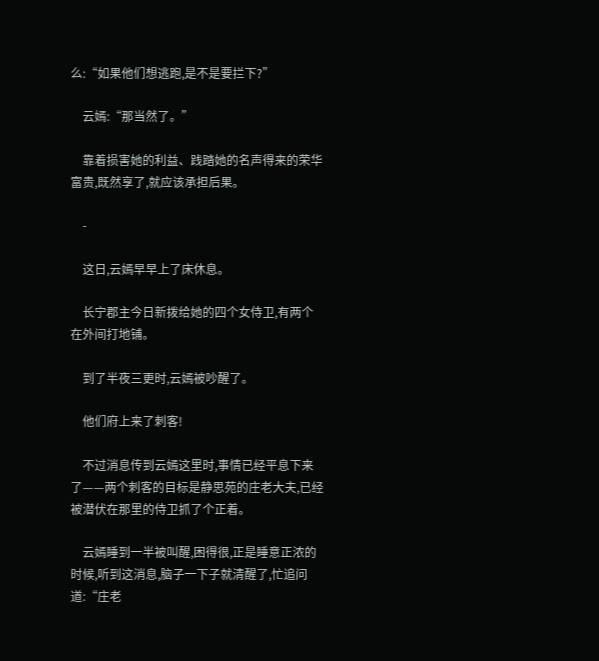么:“如果他们想逃跑,是不是要拦下?”

    云嫣:“那当然了。”

    靠着损害她的利益、践踏她的名声得来的荣华富贵,既然享了,就应该承担后果。

    -

    这日,云嫣早早上了床休息。

    长宁郡主今日新拨给她的四个女侍卫,有两个在外间打地铺。

    到了半夜三更时,云嫣被吵醒了。

    他们府上来了刺客!

    不过消息传到云嫣这里时,事情已经平息下来了——两个刺客的目标是静思苑的庄老大夫,已经被潜伏在那里的侍卫抓了个正着。

    云嫣睡到一半被叫醒,困得很,正是睡意正浓的时候,听到这消息,脑子一下子就清醒了,忙追问道:“庄老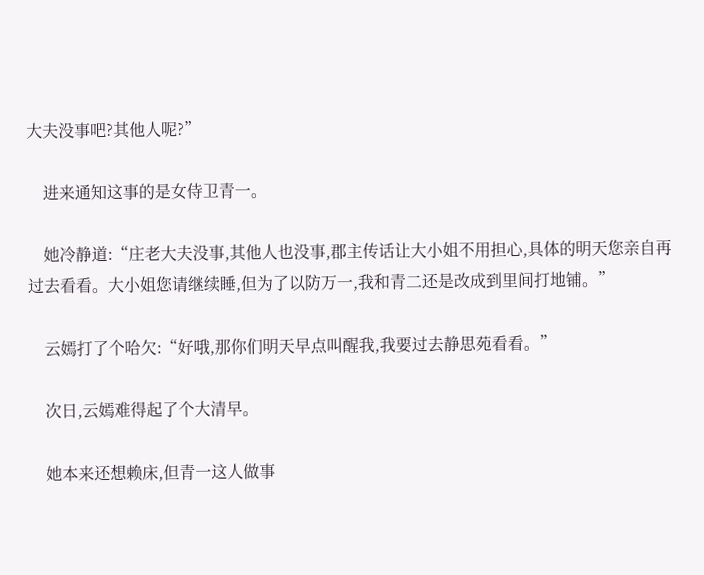大夫没事吧?其他人呢?”

    进来通知这事的是女侍卫青一。

    她冷静道:“庄老大夫没事,其他人也没事,郡主传话让大小姐不用担心,具体的明天您亲自再过去看看。大小姐您请继续睡,但为了以防万一,我和青二还是改成到里间打地铺。”

    云嫣打了个哈欠:“好哦,那你们明天早点叫醒我,我要过去静思苑看看。”

    次日,云嫣难得起了个大清早。

    她本来还想赖床,但青一这人做事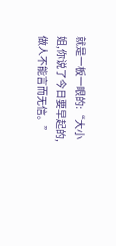就是一板一眼的:“大小姐,你说了今日要早起的,做人不能言而无信。”